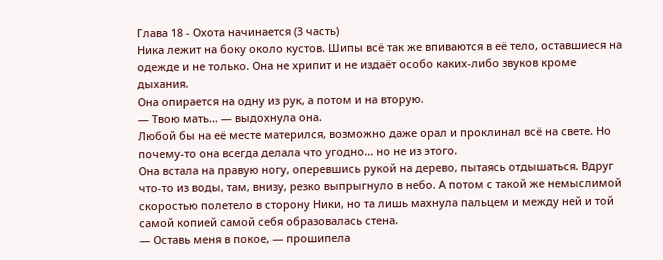Глава 18 - Охота начинается (3 часть)
Ника лежит на боку около кустов. Шипы всё так же впиваются в её тело, оставшиеся на одежде и не только. Она не хрипит и не издаёт особо каких-либо звуков кроме дыхания.
Она опирается на одну из рук, а потом и на вторую.
— Твою мать... — выдохнула она.
Любой бы на её месте матерился, возможно даже орал и проклинал всё на свете. Но почему-то она всегда делала что угодно... но не из этого.
Она встала на правую ногу, оперевшись рукой на дерево, пытаясь отдышаться. Вдруг что-то из воды, там, внизу, резко выпрыгнуло в небо. А потом с такой же немыслимой скоростью полетело в сторону Ники, но та лишь махнула пальцем и между ней и той самой копией самой себя образовалась стена.
— Оставь меня в покое, — прошипела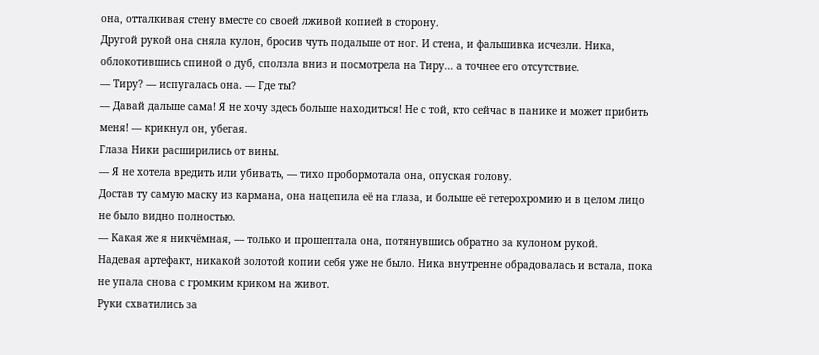она, отталкивая стену вместе со своей лживой копией в сторону.
Другой рукой она сняла кулон, бросив чуть подальше от ног. И стена, и фальшивка исчезли. Ника, облокотившись спиной о дуб, сползла вниз и посмотрела на Тиру... а точнее его отсутствие.
— Тиру? — испугалась она. — Где ты?
— Давай дальше сама! Я не хочу здесь больше находиться! Не с той, кто сейчас в панике и может прибить меня! — крикнул он, убегая.
Глаза Ники расширились от вины.
— Я не хотела вредить или убивать, — тихо пробормотала она, опуская голову.
Достав ту самую маску из кармана, она нацепила её на глаза, и больше её гетерохромию и в целом лицо не было видно полностью.
— Какая же я никчёмная, — только и прошептала она, потянувшись обратно за кулоном рукой.
Надевая артефакт, никакой золотой копии себя уже не было. Ника внутренне обрадовалась и встала, пока не упала снова с громким криком на живот.
Руки схватились за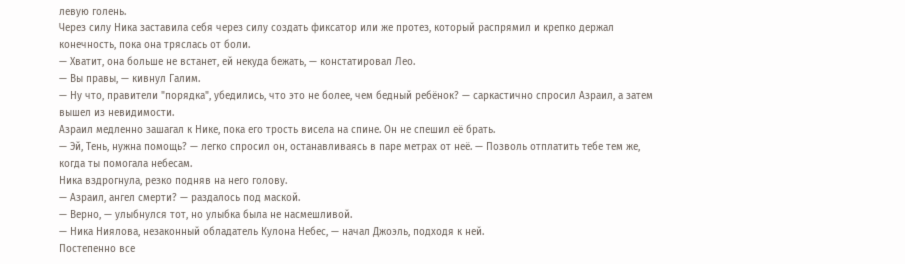левую голень.
Через силу Ника заставила себя через силу создать фиксатор или же протез, который распрямил и крепко держал конечность, пока она тряслась от боли.
— Хватит, она больше не встанет, ей некуда бежать, — констатировал Лео.
— Вы правы, — кивнул Галим.
— Ну что, правители "порядка", убедились, что это не более, чем бедный ребёнок? — саркастично спросил Азраил, а затем вышел из невидимости.
Азраил медленно зашагал к Нике, пока его трость висела на спине. Он не спешил её брать.
— Эй, Тень, нужна помощь? — легко спросил он, останавливаясь в паре метрах от неё. — Позволь отплатить тебе тем же, когда ты помогала небесам.
Ника вздрогнула, резко подняв на него голову.
— Азраил, ангел смерти? — раздалось под маской.
— Верно, — улыбнулся тот, но улыбка была не насмешливой.
— Ника Ниялова, незаконный обладатель Кулона Небес, — начал Джоэль, подходя к ней.
Постепенно все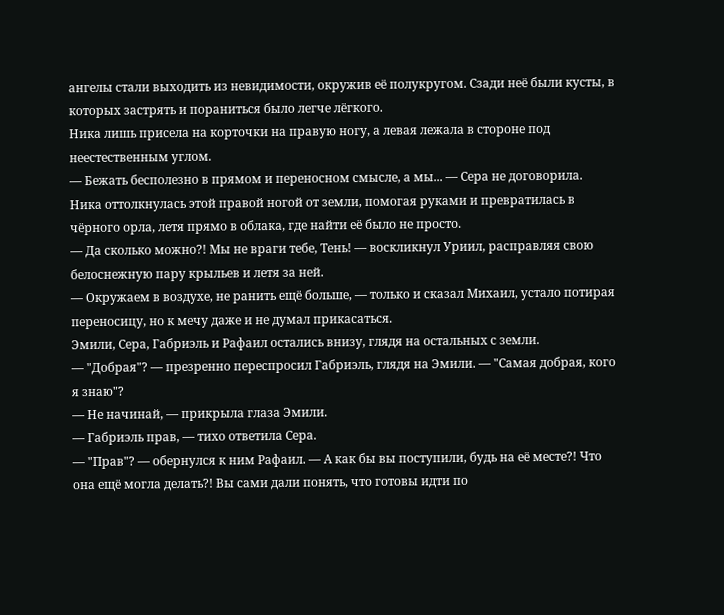ангелы стали выходить из невидимости, окружив её полукругом. Сзади неё были кусты, в которых застрять и пораниться было легче лёгкого.
Ника лишь присела на корточки на правую ногу, а левая лежала в стороне под неестественным углом.
— Бежать бесполезно в прямом и переносном смысле, а мы... — Сера не договорила.
Ника оттолкнулась этой правой ногой от земли, помогая руками и превратилась в чёрного орла, летя прямо в облака, где найти её было не просто.
— Да сколько можно?! Мы не враги тебе, Тень! — воскликнул Уриил, расправляя свою белоснежную пару крыльев и летя за ней.
— Окружаем в воздухе, не ранить ещё больше, — только и сказал Михаил, устало потирая переносицу, но к мечу даже и не думал прикасаться.
Эмили, Сера, Габриэль и Рафаил остались внизу, глядя на остальных с земли.
— "Добрая"? — презренно переспросил Габриэль, глядя на Эмили. — "Самая добрая, кого я знаю"?
— Не начинай, — прикрыла глаза Эмили.
— Габриэль прав, — тихо ответила Сера.
— "Прав"? — обернулся к ним Рафаил. — А как бы вы поступили, будь на её месте?! Что она ещё могла делать?! Вы сами дали понять, что готовы идти по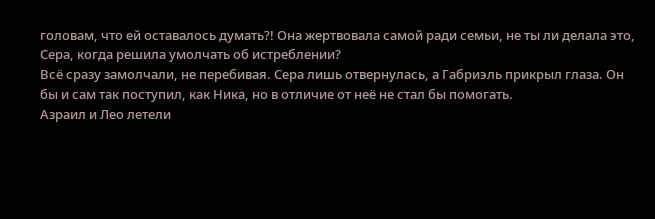головам, что ей оставалось думать?! Она жертвовала самой ради семьи, не ты ли делала это, Сера, когда решила умолчать об истреблении?
Всё сразу замолчали, не перебивая. Сера лишь отвернулась, а Габриэль прикрыл глаза. Он бы и сам так поступил, как Ника, но в отличие от неё не стал бы помогать.
Азраил и Лео летели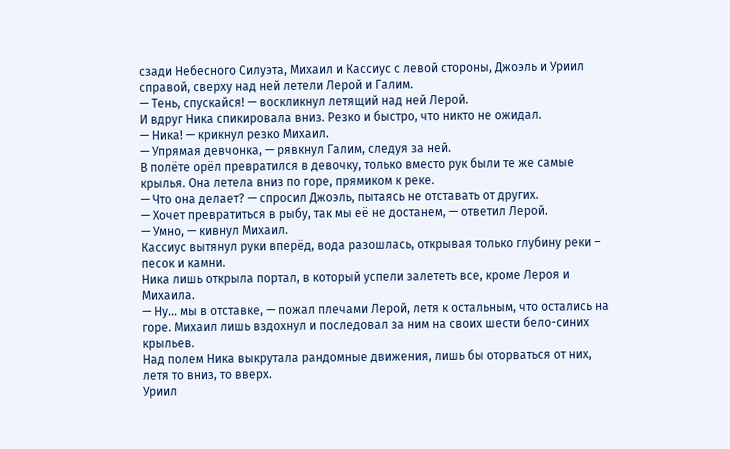сзади Небесного Силуэта, Михаил и Кассиус с левой стороны, Джоэль и Уриил справой, сверху над ней летели Лерой и Галим.
— Тень, спускайся! — воскликнул летящий над ней Лерой.
И вдруг Ника спикировала вниз. Резко и быстро, что никто не ожидал.
— Ника! — крикнул резко Михаил.
— Упрямая девчонка, — рявкнул Галим, следуя за ней.
В полёте орёл превратился в девочку, только вместо рук были те же самые крылья. Она летела вниз по горе, прямиком к реке.
— Что она делает? — спросил Джоэль, пытаясь не отставать от других.
— Хочет превратиться в рыбу, так мы её не достанем, — ответил Лерой.
— Умно, — кивнул Михаил.
Кассиус вытянул руки вперёд, вода разошлась, открывая только глубину реки – песок и камни.
Ника лишь открыла портал, в который успели залететь все, кроме Лероя и Михаила.
— Ну... мы в отставке, — пожал плечами Лерой, летя к остальным, что остались на горе. Михаил лишь вздохнул и последовал за ним на своих шести бело-синих крыльев.
Над полем Ника выкрутала рандомные движения, лишь бы оторваться от них, летя то вниз, то вверх.
Уриил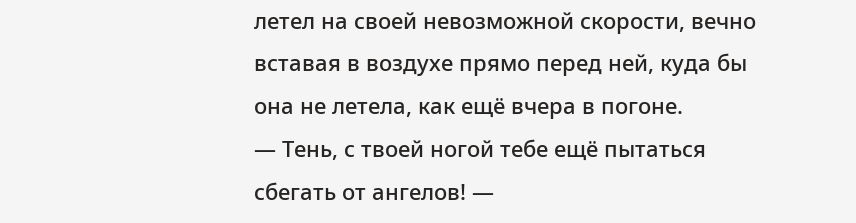летел на своей невозможной скорости, вечно вставая в воздухе прямо перед ней, куда бы она не летела, как ещё вчера в погоне.
— Тень, с твоей ногой тебе ещё пытаться сбегать от ангелов! —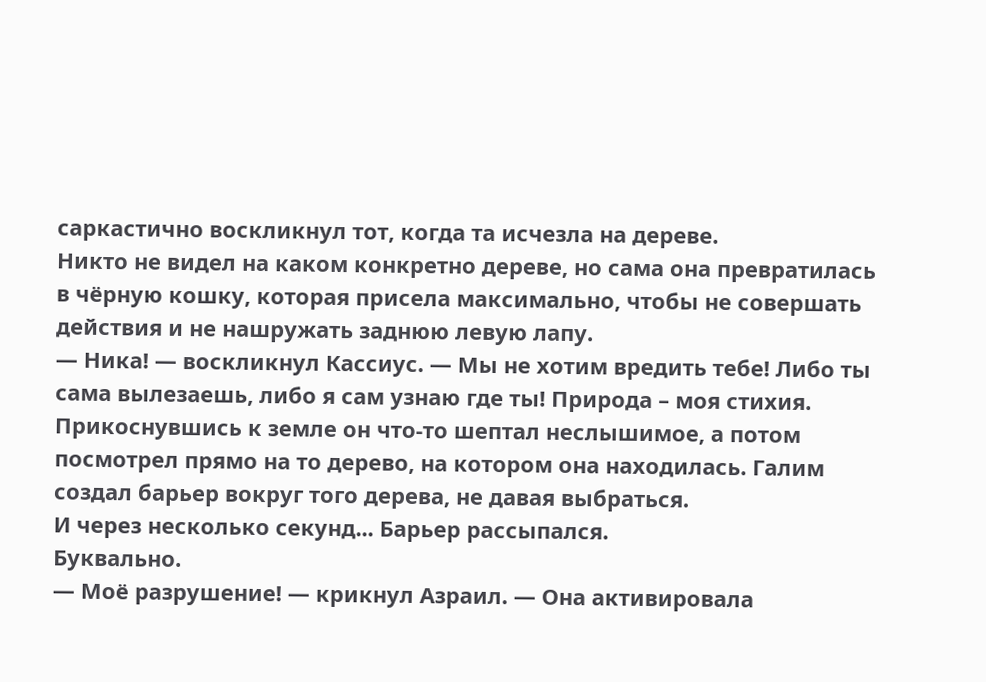саркастично воскликнул тот, когда та исчезла на дереве.
Никто не видел на каком конкретно дереве, но сама она превратилась в чёрную кошку, которая присела максимально, чтобы не совершать действия и не нашружать заднюю левую лапу.
— Ника! — воскликнул Кассиус. — Мы не хотим вредить тебе! Либо ты сама вылезаешь, либо я сам узнаю где ты! Природа – моя стихия.
Прикоснувшись к земле он что-то шептал неслышимое, а потом посмотрел прямо на то дерево, на котором она находилась. Галим создал барьер вокруг того дерева, не давая выбраться.
И через несколько секунд... Барьер рассыпался.
Буквально.
— Моё разрушение! — крикнул Азраил. — Она активировала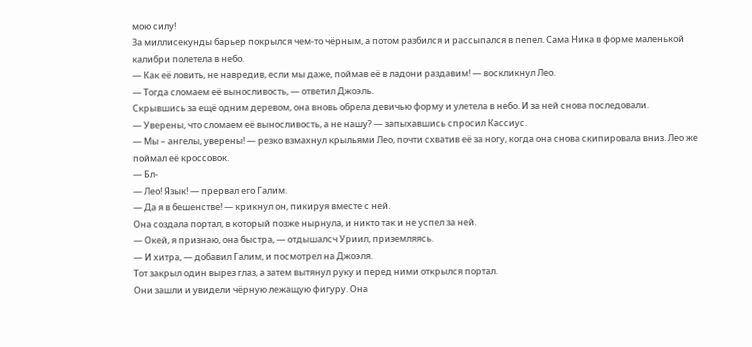мою силу!
За миллисекунды барьер покрылся чем-то чёрным, а потом разбился и рассыпался в пепел. Сама Ника в форме маленькой калибри полетела в небо.
— Как её ловить, не навредив, если мы даже, поймав её в ладони раздавим! — воскликнул Лео.
— Тогда сломаем её выносливость, — ответил Джоэль.
Скрывшись за ещё одним деревом, она вновь обрела девичью форму и улетела в небо. И за ней снова последовали.
— Уверены, что сломаем её выносливость, а не нашу? — запыхавшись спросил Кассиус.
— Мы – ангелы, уверены! — резко взмахнул крыльями Лео, почти схватив её за ногу, когда она снова скипировала вниз. Лео же поймал её кроссовок.
— Бл-
— Лео! Язык! — прервал его Галим.
— Да я в бешенстве! — крикнул он, пикируя вместе с ней.
Она создала портал, в который позже нырнула, и никто так и не успел за ней.
— Окей, я признаю, она быстра, — отдышалсч Уриил, приземляясь.
— И хитра, — добавил Галим, и посмотрел на Джоэля.
Тот закрыл один вырез глаз, а затем вытянул руку и перед ними открылся портал.
Они зашли и увидели чёрную лежащую фигуру. Она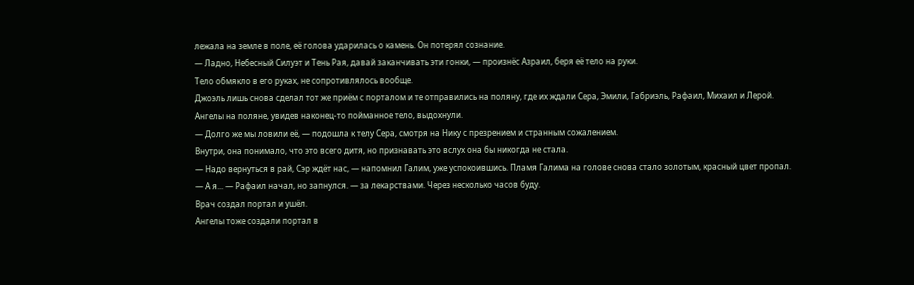лежала на земле в поле, её голова ударилась о камень. Он потерял сознание.
— Ладно, Небесный Силуэт и Тень Рая, давай заканчивать эти гонки, — произнёс Азраил, беря её тело на руки.
Тело обмякло в его руках, не сопротивлялось вообще.
Джоэль лишь снова сделал тот же приём с порталом и те отправились на поляну, где их ждали Сера, Эмили, Габриэль, Рафаил, Михаил и Лерой.
Ангелы на поляне, увидев наконец-то пойманное тело, выдохнули.
— Долго же мы ловили её, — подошла к телу Сера, смотря на Нику с презрением и странным сожалением.
Внутри, она понимало, что это всего дитя, но признавать это вслух она бы никогда не стала.
— Надо вернуться в рай, Сэр ждёт нас, — напомнил Галим, уже успокоившись. Пламя Галима на голове снова стало золотым, красный цвет пропал.
— А я... — Рафаил начал, но запнулся. — за лекарствами. Через несколько часов буду.
Врач создал портал и ушёл.
Ангелы тоже создали портал в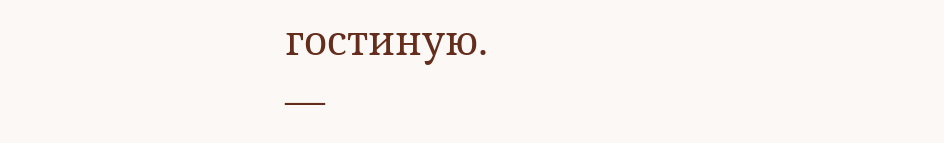гостиную.
—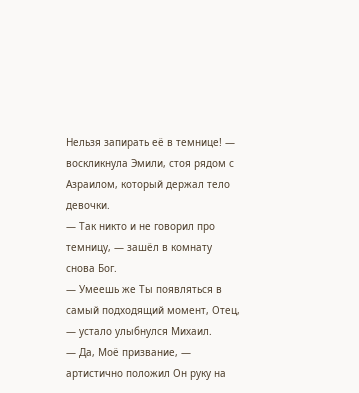Нельзя запирать её в темнице! — воскликнула Эмили, стоя рядом с Азраилом, который держал тело девочки.
— Так никто и не говорил про темницу, — зашёл в комнату снова Бог.
— Умеешь же Ты появляться в самый подходящий момент, Отец, — устало улыбнулся Михаил.
— Да, Моё призвание, — артистично положил Он руку на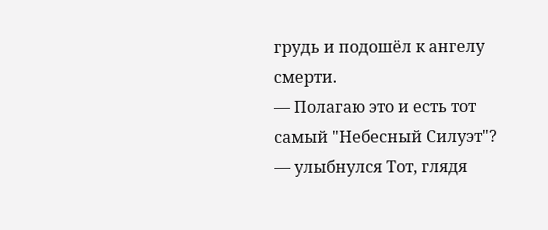грудь и подошёл к ангелу смерти.
— Полагаю это и есть тот самый "Небесный Силуэт"? — улыбнулся Тот, глядя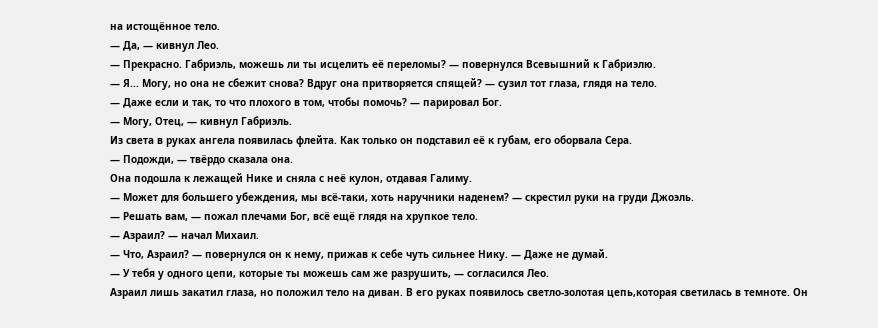на истощённое тело.
— Да, — кивнул Лео.
— Прекрасно. Габриэль, можешь ли ты исцелить её переломы? — повернулся Всевышний к Габриэлю.
— Я... Могу, но она не сбежит снова? Вдруг она притворяется спящей? — сузил тот глаза, глядя на тело.
— Даже если и так, то что плохого в том, чтобы помочь? — парировал Бог.
— Могу, Отец, — кивнул Габриэль.
Из света в руках ангела появилась флейта. Как только он подставил её к губам, его оборвала Сера.
— Подожди, — твёрдо сказала она.
Она подошла к лежащей Нике и сняла с неё кулон, отдавая Галиму.
— Может для большего убеждения, мы всё-таки, хоть наручники наденем? — скрестил руки на груди Джоэль.
— Решать вам, — пожал плечами Бог, всё ещё глядя на хрупкое тело.
— Азраил? — начал Михаил.
— Что, Азраил? — повернулся он к нему, прижав к себе чуть сильнее Нику. — Даже не думай.
— У тебя у одного цепи, которые ты можешь сам же разрушить, — согласился Лео.
Азраил лишь закатил глаза, но положил тело на диван. В его руках появилось светло-золотая цепь,которая светилась в темноте. Он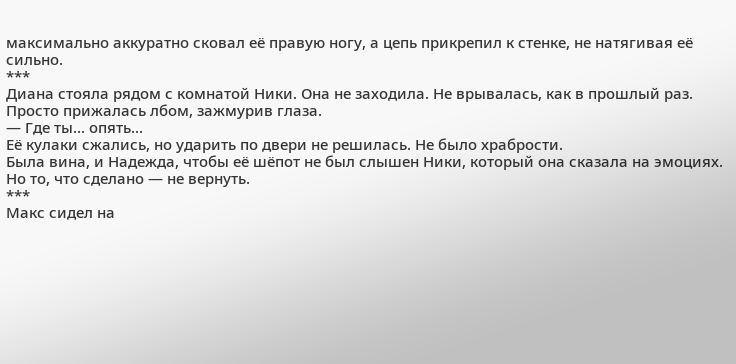максимально аккуратно сковал её правую ногу, а цепь прикрепил к стенке, не натягивая её сильно.
***
Диана стояла рядом с комнатой Ники. Она не заходила. Не врывалась, как в прошлый раз.
Просто прижалась лбом, зажмурив глаза.
— Где ты... опять...
Её кулаки сжались, но ударить по двери не решилась. Не было храбрости.
Была вина, и Надежда, чтобы её шёпот не был слышен Ники, который она сказала на эмоциях.
Но то, что сделано — не вернуть.
***
Макс сидел на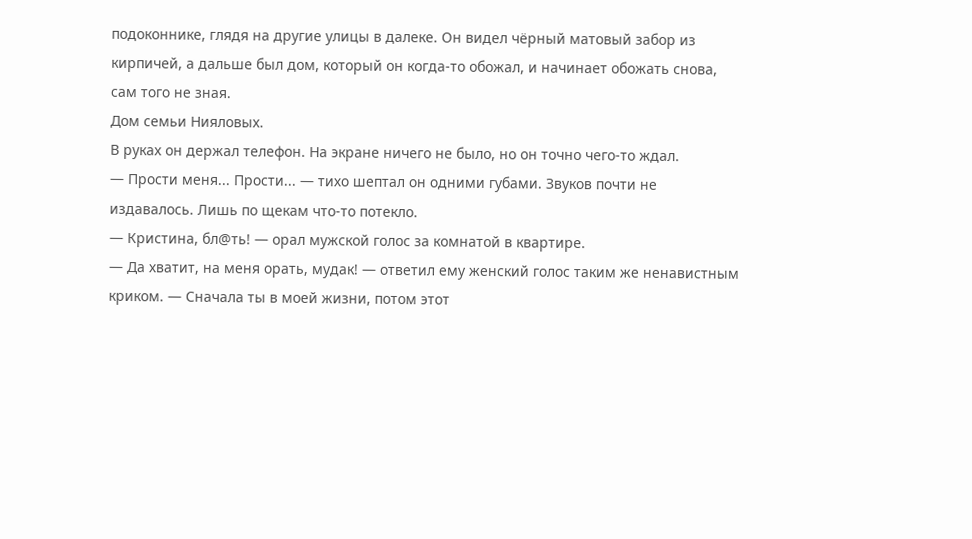подоконнике, глядя на другие улицы в далеке. Он видел чёрный матовый забор из кирпичей, а дальше был дом, который он когда-то обожал, и начинает обожать снова, сам того не зная.
Дом семьи Нияловых.
В руках он держал телефон. На экране ничего не было, но он точно чего-то ждал.
— Прости меня... Прости... — тихо шептал он одними губами. Звуков почти не издавалось. Лишь по щекам что-то потекло.
— Кристина, бл@ть! — орал мужской голос за комнатой в квартире.
— Да хватит, на меня орать, мудак! — ответил ему женский голос таким же ненавистным криком. — Сначала ты в моей жизни, потом этот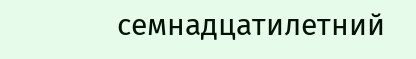семнадцатилетний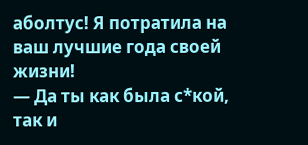аболтус! Я потратила на ваш лучшие года своей жизни!
— Да ты как была с*кой, так и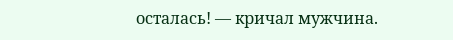осталась! — кричал мужчина.